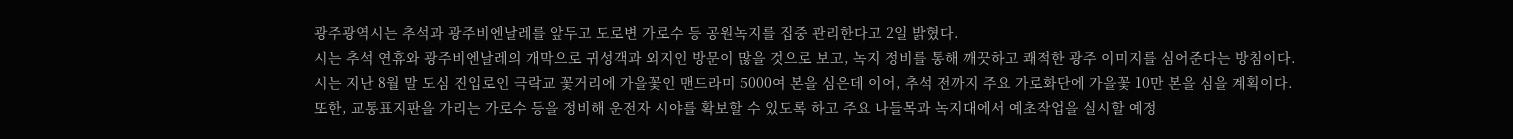광주광역시는 추석과 광주비엔날레를 앞두고 도로변 가로수 등 공원녹지를 집중 관리한다고 2일 밝혔다.
시는 추석 연휴와 광주비엔날레의 개막으로 귀성객과 외지인 방문이 많을 것으로 보고, 녹지 정비를 통해 깨끗하고 쾌적한 광주 이미지를 심어준다는 방침이다.
시는 지난 8월 말 도심 진입로인 극락교 꽃거리에 가을꽃인 맨드라미 5000여 본을 심은데 이어, 추석 전까지 주요 가로화단에 가을꽃 10만 본을 심을 계획이다.
또한, 교통표지판을 가리는 가로수 등을 정비해 운전자 시야를 확보할 수 있도록 하고 주요 나들목과 녹지대에서 예초작업을 실시할 예정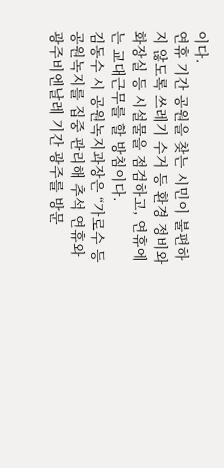이다.
연휴 기간 공원을 찾는 시민이 불편하지 않도록 쓰레기 수거 등 환경 정비와 화장실 등 시설물을 점검하고, 연휴에는 교대근무를 할 방침이다.
김동수 시 공원녹지과장은 “가로수 등 공원녹지를 집중 관리해 추석 연휴와 광주비엔날레 기간 광주를 방문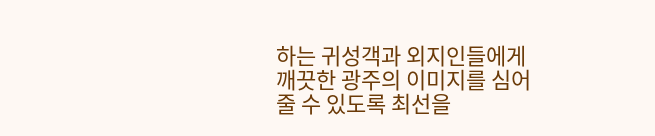하는 귀성객과 외지인들에게 깨끗한 광주의 이미지를 심어줄 수 있도록 최선을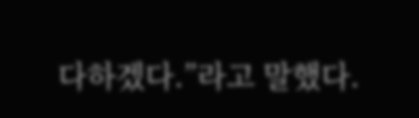다하겠다.”라고 말했다.